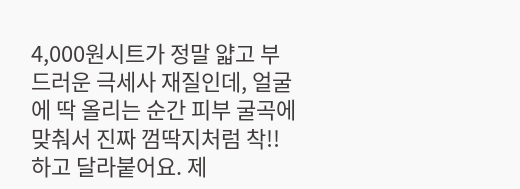4,000원시트가 정말 얇고 부드러운 극세사 재질인데, 얼굴에 딱 올리는 순간 피부 굴곡에 맞춰서 진짜 껌딱지처럼 착!! 하고 달라붙어요. 제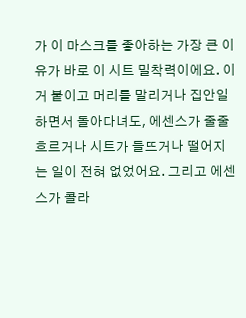가 이 마스크를 좋아하는 가장 큰 이유가 바로 이 시트 밀착력이에요. 이거 붙이고 머리를 말리거나 집안일하면서 돌아다녀도, 에센스가 줄줄 흐르거나 시트가 들뜨거나 떨어지는 일이 전혀 없었어요. 그리고 에센스가 콜라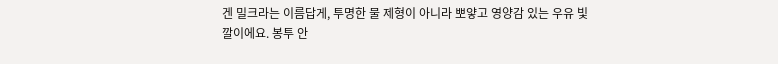겐 밀크라는 이름답게, 투명한 물 제형이 아니라 뽀얗고 영양감 있는 우유 빛깔이에요. 봉투 안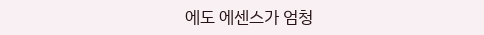에도 에센스가 엄청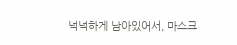넉넉하게 남아있어서, 마스크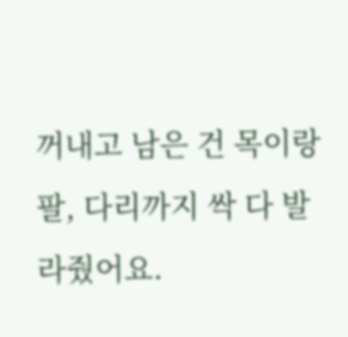꺼내고 남은 건 목이랑 팔, 다리까지 싹 다 발라줬어요.